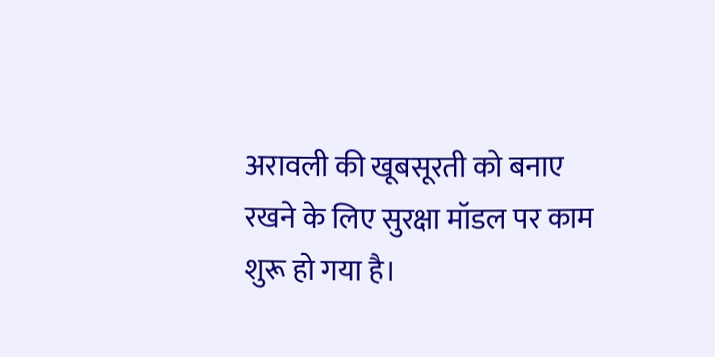अरावली की खूबसूरती को बनाए रखने के लिए सुरक्षा मॉडल पर काम शुरू हो गया है।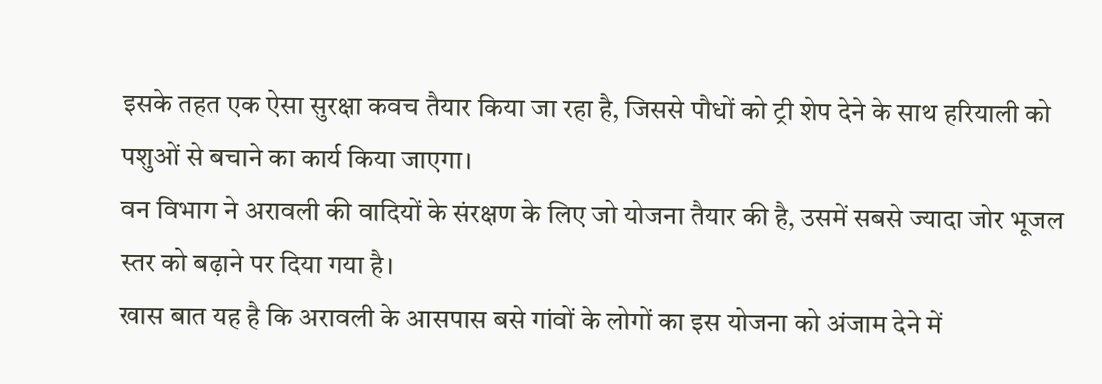इसके तहत एक ऐसा सुरक्षा कवच तैयार किया जा रहा है, जिससे पौधों को ट्री शेप देने के साथ हरियाली को पशुओं से बचाने का कार्य किया जाएगा।
वन विभाग ने अरावली की वादियों के संरक्षण के लिए जो योजना तैयार की है, उसमें सबसे ज्यादा जोर भूजल स्तर को बढ़ाने पर दिया गया है।
खास बात यह है कि अरावली के आसपास बसे गांवों के लोगों का इस योजना को अंजाम देने में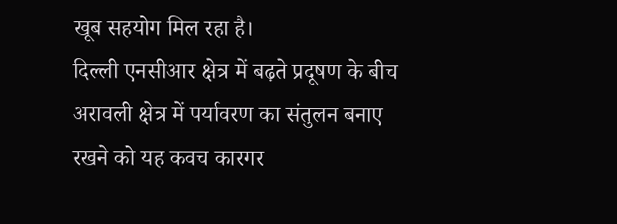खूब सहयोग मिल रहा है।
दिल्ली एनसीआर क्षेत्र में बढ़ते प्रदूषण के बीच अरावली क्षेत्र में पर्यावरण का संतुलन बनाए रखने को यह कवच कारगर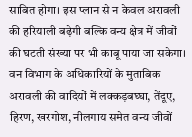साबित होगा। इस प्लान से न केवल अरावली की हरियाली बढ़ेगी बल्कि वन्य क्षेत्र में जीवों की घटती संख्या पर भी काबू पाया जा सकेगा।
वन विभाग के अधिकारियों के मुताबिक अरावली की वादियों में लक्कड़बघ्घा, तेंदूए, हिरण, खरगोश, नीलगाय समेत वन्य जीवों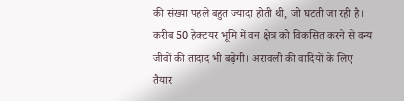की संख्या पहले बहुत ज्यादा होती थी, जो घटती जा रही है।
करीब 50 हेक्टयर भूमि में वन क्षेत्र को विकसित करने से वन्य जीवों की तादाद भी बढ़ेगी। अरावली की वादियों के लिए तैयार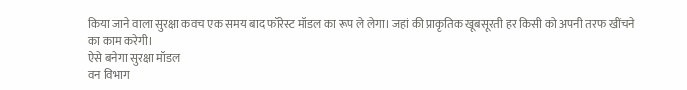किया जाने वाला सुरक्षा कवच एक समय बाद फॉरेस्ट मॉडल का रूप ले लेगा। जहां की प्राकृतिक खूबसूरती हर किसी को अपनी तरफ खींचने का काम करेगी।
ऐसे बनेगा सुरक्षा मॉडल
वन विभाग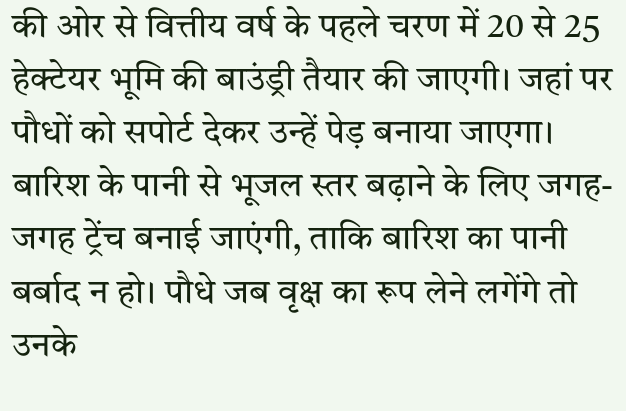की ओर से वित्तीय वर्ष के पहले चरण में 20 से 25 हेक्टेयर भूमि की बाउंड्री तैयार की जाएगी। जहां पर पौधों को सपोर्ट देकर उन्हें पेड़ बनाया जाएगा। बारिश के पानी से भूजल स्तर बढ़ाने के लिए जगह-जगह ट्रेंच बनाई जाएंगी, ताकि बारिश का पानी बर्बाद न हो। पौधे जब वृक्ष का रूप लेने लगेंगे तो उनके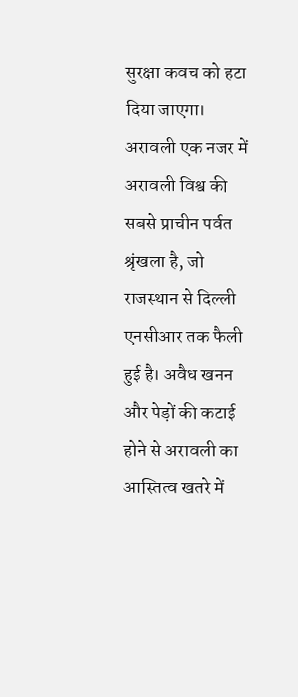सुरक्षा कवच को हटा दिया जाएगा।
अरावली एक नजर में
अरावली विश्व की सबसे प्राचीन पर्वत श्रृंखला है, जो राजस्थान से दिल्ली एनसीआर तक फैली हुई है। अवैध खनन और पेड़ों की कटाई होने से अरावली का आस्तित्व खतरे में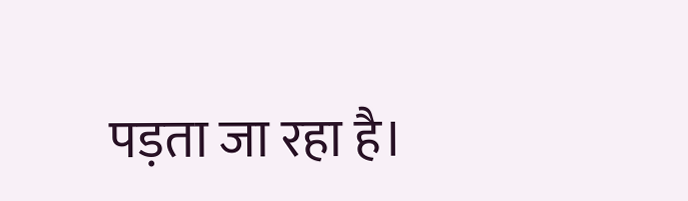पड़ता जा रहा है।